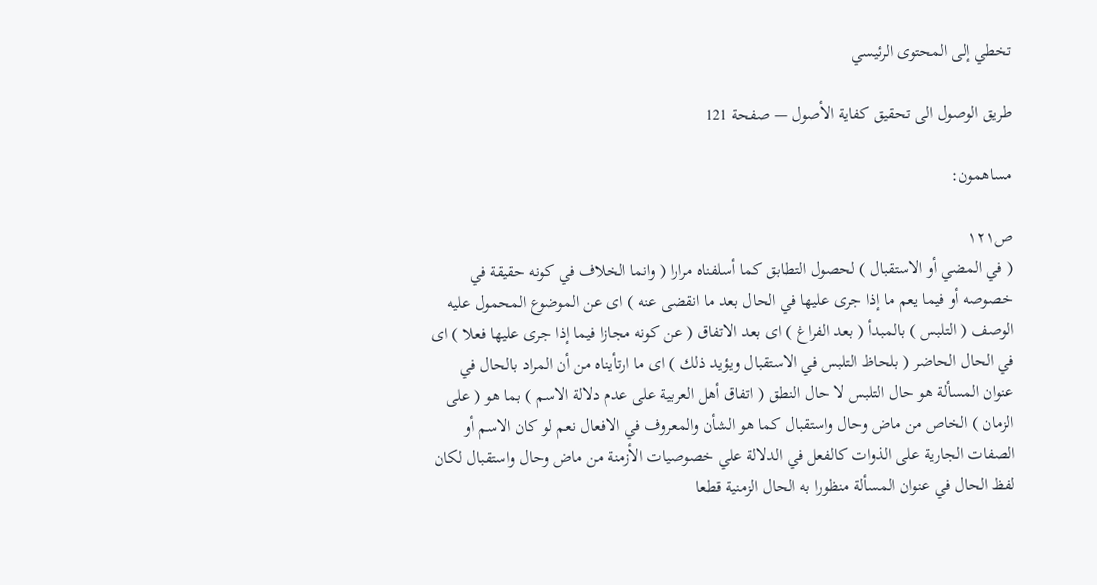تخطي إلى المحتوى الرئيسي

طريق الوصول الى تحقيق كفاية الأصول — صفحة 121

مساهمون:

ص١٢١
( في المضي أو الاستقبال ) لحصول التطابق كما أسلفناه مرارا ( وانما الخلاف في كونه حقيقة في خصوصه أو فيما يعم ما إذا جرى عليها في الحال بعد ما انقضى عنه ) اى عن الموضوع المحمول عليه الوصف ( التلبس ) بالمبدأ ( بعد الفراغ ) اى بعد الاتفاق ( عن كونه مجازا فيما إذا جرى عليها فعلا ) اى في الحال الحاضر ( بلحاظ التلبس في الاستقبال ويؤيد ذلك ) اى ما ارتأيناه من أن المراد بالحال في عنوان المسألة هو حال التلبس لا حال النطق ( اتفاق أهل العربية على عدم دلالة الاسم ) بما هو ( على الزمان ) الخاص من ماض وحال واستقبال كما هو الشأن والمعروف في الافعال نعم لو كان الاسم أو الصفات الجارية على الذوات كالفعل في الدلالة علي خصوصيات الأزمنة من ماض وحال واستقبال لكان لفظ الحال في عنوان المسألة منظورا به الحال الزمنية قطعا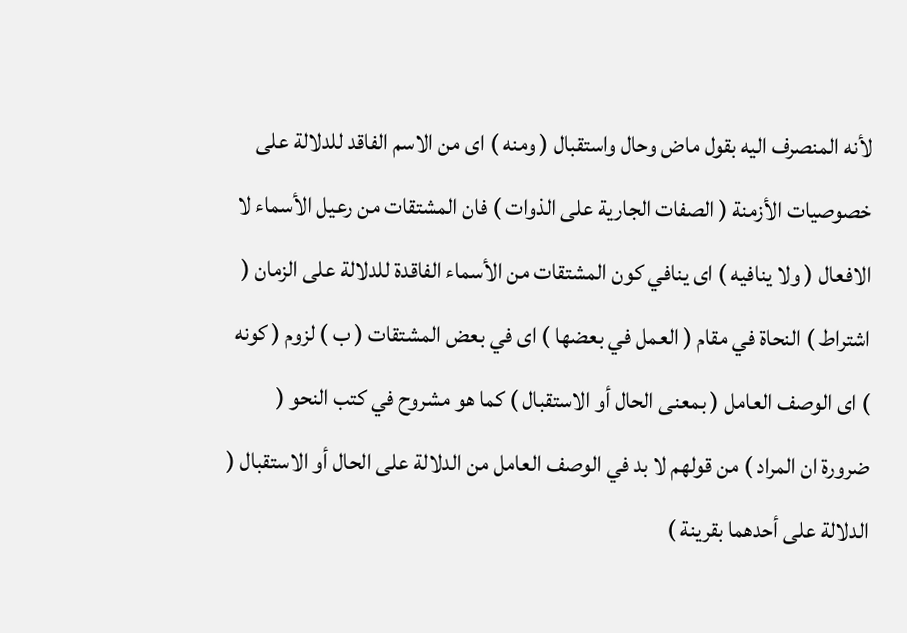لأنه المنصرف اليه بقول ماض وحال واستقبال ( ومنه ) اى من الاسم الفاقد للدلالة على خصوصيات الأزمنة ( الصفات الجارية على الذوات ) فان المشتقات من رعيل الأسماء لا الافعال ( ولا ينافيه ) اى ينافي كون المشتقات من الأسماء الفاقدة للدلالة على الزمان ( اشتراط ) النحاة في مقام ( العمل في بعضها ) اى في بعض المشتقات ( ب ) لزوم ( كونه ) اى الوصف العامل ( بمعنى الحال أو الاستقبال ) كما هو مشروح في كتب النحو ( ضرورة ان المراد ) من قولهم لا بد في الوصف العامل من الدلالة على الحال أو الاستقبال ( الدلالة على أحدهما بقرينة )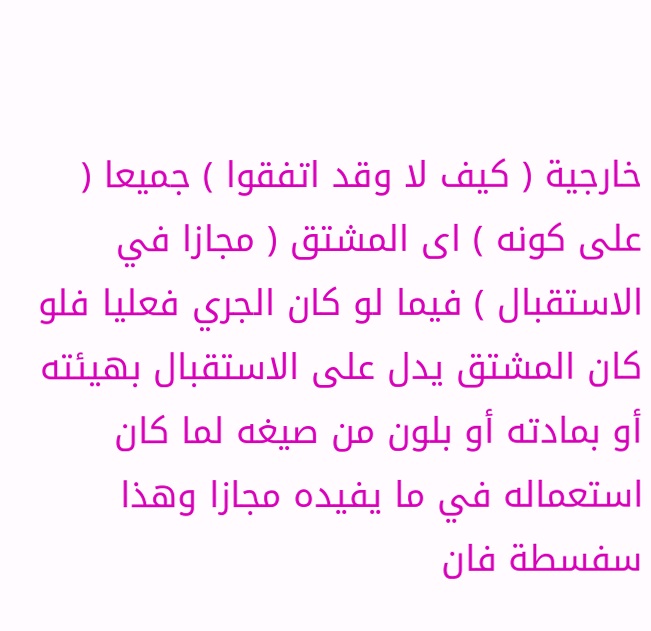خارجية ( كيف لا وقد اتفقوا ) جميعا ( على كونه ) اى المشتق ( مجازا في الاستقبال ) فيما لو كان الجري فعليا فلو كان المشتق يدل على الاستقبال بهيئته أو بمادته أو بلون من صيغه لما كان استعماله في ما يفيده مجازا وهذا سفسطة فان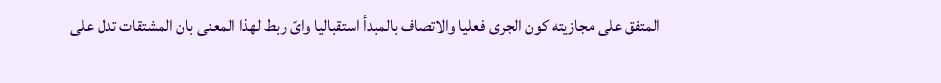المتفق على مجازيته كون الجرى فعليا والاتصاف بالمبدأ استقباليا واىّ ربط لهذا المعنى بان المشتقات تدل على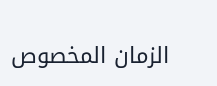الزمان المخصوص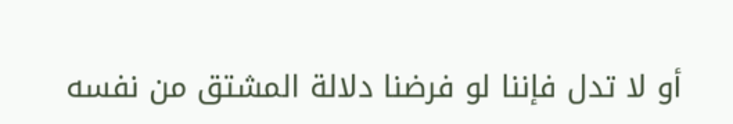أو لا تدل فإننا لو فرضنا دلالة المشتق من نفسه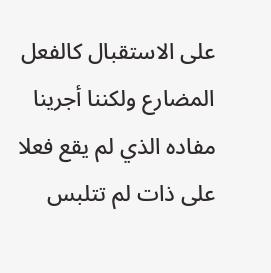على الاستقبال كالفعل المضارع ولكننا أجرينا مفاده الذي لم يقع فعلا على ذات لم تتلبس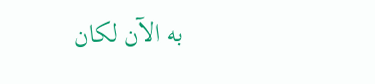به الآن لكان